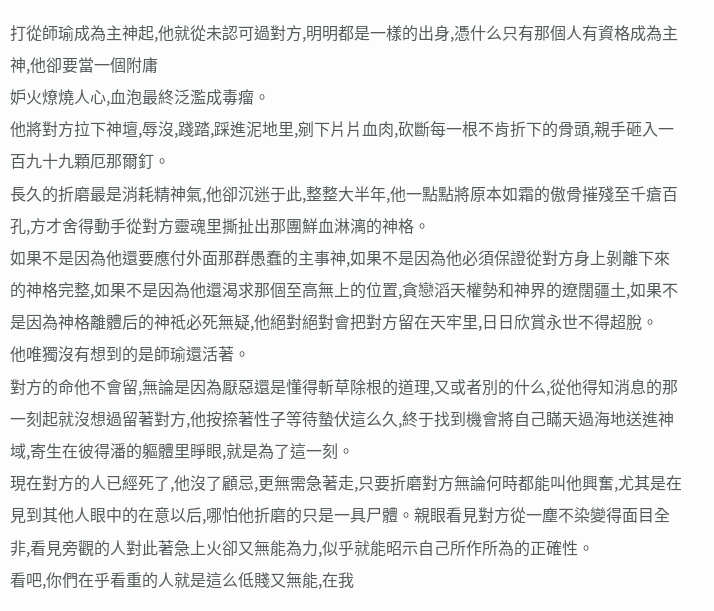打從師瑜成為主神起,他就從未認可過對方,明明都是一樣的出身,憑什么只有那個人有資格成為主神,他卻要當一個附庸
妒火燎燒人心,血泡最終泛濫成毒瘤。
他將對方拉下神壇,辱沒,踐踏,踩進泥地里,剜下片片血肉,砍斷每一根不肯折下的骨頭,親手砸入一百九十九顆厄那爾釘。
長久的折磨最是消耗精神氣,他卻沉迷于此,整整大半年,他一點點將原本如霜的傲骨摧殘至千瘡百孔,方才舍得動手從對方靈魂里撕扯出那團鮮血淋漓的神格。
如果不是因為他還要應付外面那群愚蠢的主事神,如果不是因為他必須保證從對方身上剝離下來的神格完整,如果不是因為他還渴求那個至高無上的位置,貪戀滔天權勢和神界的遼闊疆土,如果不是因為神格離體后的神祗必死無疑,他絕對絕對會把對方留在天牢里,日日欣賞永世不得超脫。
他唯獨沒有想到的是師瑜還活著。
對方的命他不會留,無論是因為厭惡還是懂得斬草除根的道理,又或者別的什么,從他得知消息的那一刻起就沒想過留著對方,他按捺著性子等待蟄伏這么久,終于找到機會將自己瞞天過海地送進神域,寄生在彼得潘的軀體里睜眼,就是為了這一刻。
現在對方的人已經死了,他沒了顧忌,更無需急著走,只要折磨對方無論何時都能叫他興奮,尤其是在見到其他人眼中的在意以后,哪怕他折磨的只是一具尸體。親眼看見對方從一塵不染變得面目全非,看見旁觀的人對此著急上火卻又無能為力,似乎就能昭示自己所作所為的正確性。
看吧,你們在乎看重的人就是這么低賤又無能,在我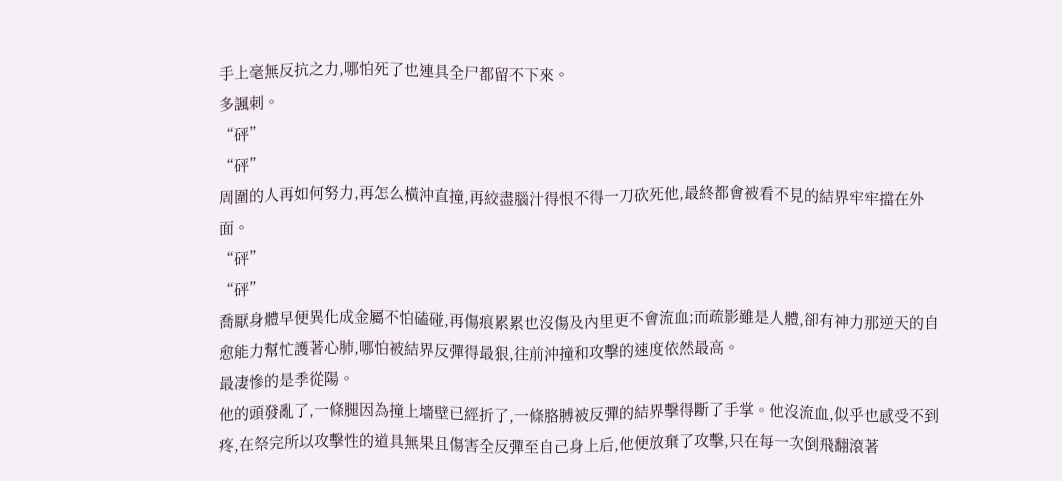手上毫無反抗之力,哪怕死了也連具全尸都留不下來。
多諷刺。
“砰”
“砰”
周圍的人再如何努力,再怎么橫沖直撞,再絞盡腦汁得恨不得一刀砍死他,最終都會被看不見的結界牢牢擋在外面。
“砰”
“砰”
喬厭身體早便異化成金屬不怕磕碰,再傷痕累累也沒傷及內里更不會流血;而疏影雖是人體,卻有神力那逆天的自愈能力幫忙護著心肺,哪怕被結界反彈得最狠,往前沖撞和攻擊的速度依然最高。
最凄慘的是季從陽。
他的頭發亂了,一條腿因為撞上墻壁已經折了,一條胳膊被反彈的結界擊得斷了手掌。他沒流血,似乎也感受不到疼,在祭完所以攻擊性的道具無果且傷害全反彈至自己身上后,他便放棄了攻擊,只在每一次倒飛翻滾著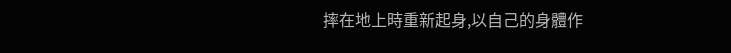摔在地上時重新起身,以自己的身體作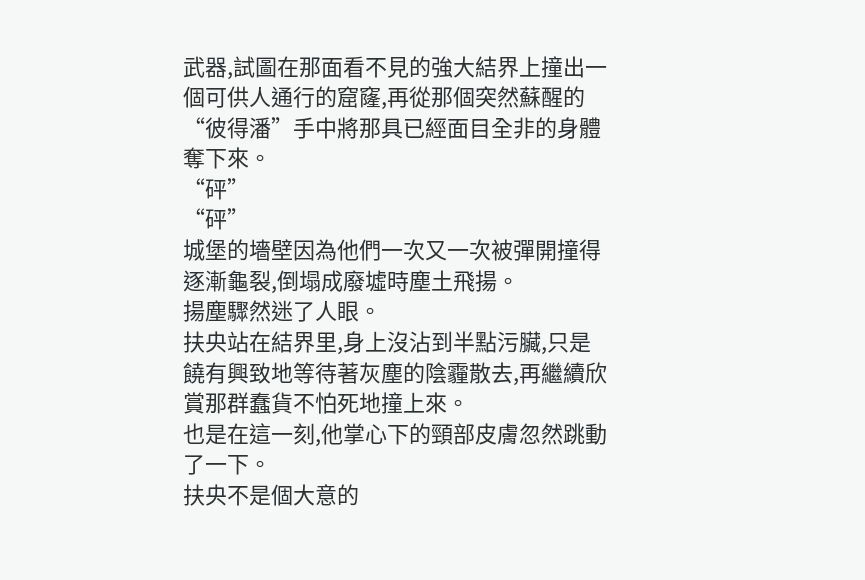武器,試圖在那面看不見的強大結界上撞出一個可供人通行的窟窿,再從那個突然蘇醒的“彼得潘”手中將那具已經面目全非的身體奪下來。
“砰”
“砰”
城堡的墻壁因為他們一次又一次被彈開撞得逐漸龜裂,倒塌成廢墟時塵土飛揚。
揚塵驟然迷了人眼。
扶央站在結界里,身上沒沾到半點污臟,只是饒有興致地等待著灰塵的陰霾散去,再繼續欣賞那群蠢貨不怕死地撞上來。
也是在這一刻,他掌心下的頸部皮膚忽然跳動了一下。
扶央不是個大意的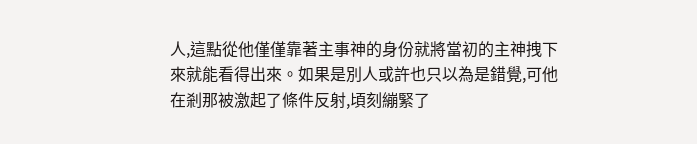人,這點從他僅僅靠著主事神的身份就將當初的主神拽下來就能看得出來。如果是別人或許也只以為是錯覺,可他在剎那被激起了條件反射,頃刻繃緊了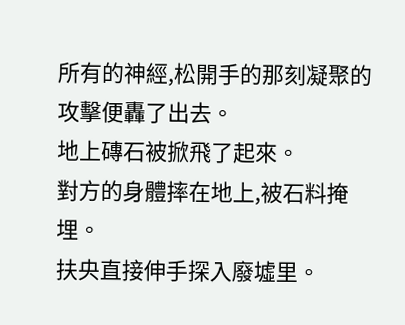所有的神經,松開手的那刻凝聚的攻擊便轟了出去。
地上磚石被掀飛了起來。
對方的身體摔在地上,被石料掩埋。
扶央直接伸手探入廢墟里。